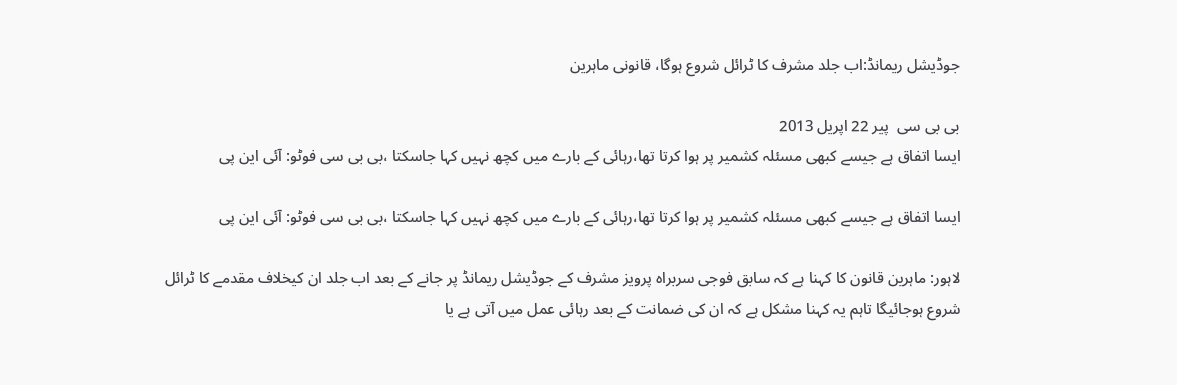جوڈیشل ریمانڈ:اب جلد مشرف کا ٹرائل شروع ہوگا، قانونی ماہرین

بی بی سی  پير 22 اپريل 2013
ایسا اتفاق ہے جیسے کبھی مسئلہ کشمیر پر ہوا کرتا تھا،رہائی کے بارے میں کچھ نہیں کہا جاسکتا ،بی بی سی فوٹو: آئی این پی

ایسا اتفاق ہے جیسے کبھی مسئلہ کشمیر پر ہوا کرتا تھا،رہائی کے بارے میں کچھ نہیں کہا جاسکتا ،بی بی سی فوٹو: آئی این پی

لاہور: ماہرین قانون کا کہنا ہے کہ سابق فوجی سربراہ پرویز مشرف کے جوڈیشل ریمانڈ پر جانے کے بعد اب جلد ان کیخلاف مقدمے کا ٹرائل شروع ہوجائیگا تاہم یہ کہنا مشکل ہے کہ ان کی ضمانت کے بعد رہائی عمل میں آتی ہے یا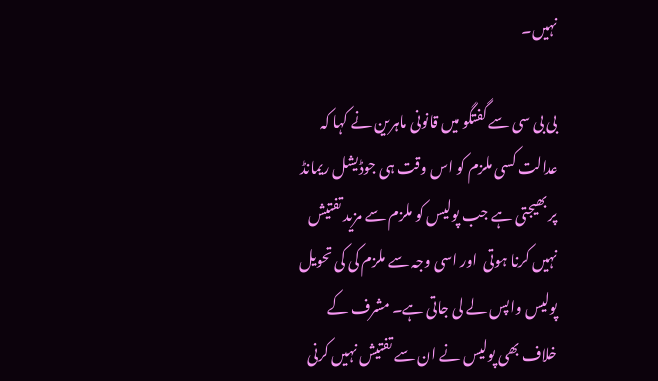نہیں۔

بی بی سی سے گفتگو میں قانونی ماہرین نے کہا کہ عدالت کسی ملزم کو اس وقت ہی جوڈیشل ریمانڈ پر بھیجتی ہے جب پولیس کو ملزم سے مزید تفتیش نہیں کرنا ہوتی  اور اسی وجہ سے ملزم کی کی تحویل پولیس واپس لے لی جاتی ہے۔ مشرف کے خلاف بھی پولیس نے ان سے تفتیش نہیں کرنی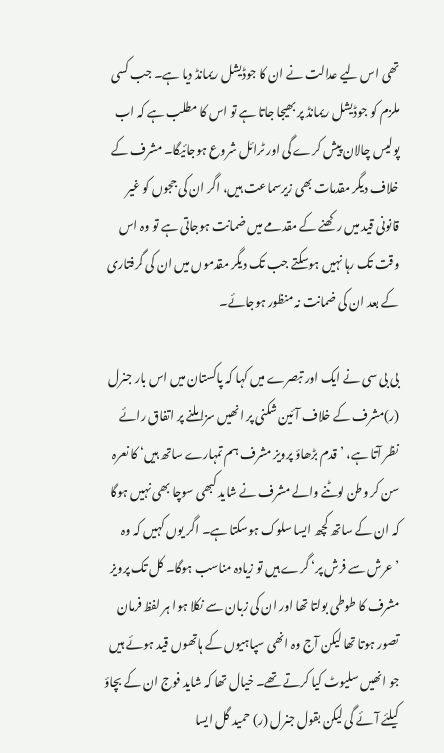تھی اس لیے عدالت نے ان کا جوڈیشل ریمانڈ دیا ہے۔ جب کسی ملزم کو جوڈیشل ریمانڈ پر بھیجا جاتا ہے تو اس کا مطلب ہے کہ اب پولیس چالان پیش کرے گی اور ٹرائل شروع ہوجائیگا۔ مشرف کے خلاف دیگر مقدمات بھی زیرسماعت ہیں، اگر ان کی ججوں کو غیر قانونی قید میں رکھنے کے مقدمے میں ضمانت ہوجاتی ہے تو وہ اس وقت تک رہا نہیں ہوسکتے جب تک دیگر مقدموں میں ان کی گرفتاری کے بعد ان کی ضمانت نہ منظور ہوجائے۔

بی بی سی نے ایک اور تبصرے میں کہا کہ پاکستان میں اس بار جنرل (ر)مشرف کے خلاف آئین شکنی پر انھیں سزا ملنے پر اتفاق رائے نظر آتا ہے، ’قدم بڑھاؤ پرویز مشرف ہم تمہارے ساتھ ہیں‘ کا نعرہ سن کر وطن لوٹنے والے مشرف نے شاید کبھی سوچا بھی نہیں ہوگا کہ ان کے ساتھ کچھ ایسا سلوک ہوسکتا ہے۔ اگر یوں کہیں کہ وہ ’عرش سے فرش پر‘ گرے ہیں تو زیادہ مناسب ہوگا۔ کل تک پرویز مشرف کا طوطی بولتا تھا اور ان کی زبان سے نکلا ہوا ہر لفظ فرمان تصور ہوتا تھا لیکن آج وہ انھی سپاہیوں کے ہاتھوں قید ہوئے ہیں جو انھیں سلیوٹ کیا کرتے تھے۔ خیال تھا کہ شاید فوج ان کے بچاؤ کیلئے آئے گی لیکن بقول جنرل (ر) حمید گل ایسا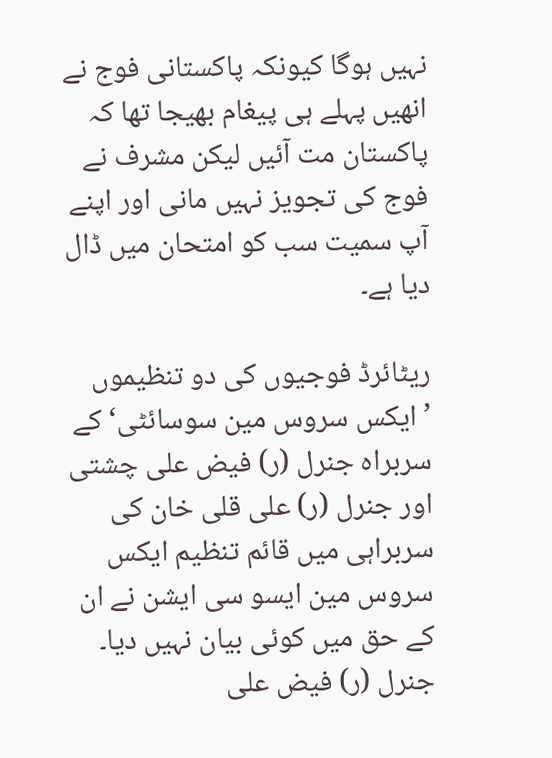نہیں ہوگا کیونکہ پاکستانی فوج نے انھیں پہلے ہی پیغام بھیجا تھا کہ پاکستان مت آئیں لیکن مشرف نے فوج کی تجویز نہیں مانی اور اپنے آپ سمیت سب کو امتحان میں ڈال دیا ہے۔

ریٹائرڈ فوجیوں کی دو تنظیموں ’ایکس سروس مین سوسائٹی‘ کے سربراہ جنرل (ر) فیض علی چشتی اور جنرل (ر) علی قلی خان کی سربراہی میں قائم تنظیم ایکس سروس مین ایسو سی ایشن نے ان کے حق میں کوئی بیان نہیں دیا۔ جنرل (ر) فیض علی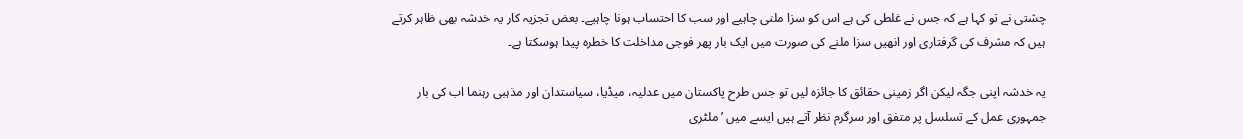چشتی نے تو کہا ہے کہ جس نے غلطی کی ہے اس کو سزا ملنی چاہیے اور سب کا احتساب ہونا چاہیے۔ بعض تجزیہ کار یہ خدشہ بھی ظاہر کرتے ہیں کہ مشرف کی گرفتاری اور انھیں سزا ملنے کی صورت میں ایک بار پھر فوجی مداخلت کا خطرہ پیدا ہوسکتا ہے۔

یہ خدشہ اپنی جگہ لیکن اگر زمینی حقائق کا جائزہ لیں تو جس طرح پاکستان میں عدلیہ، میڈیا، سیاستدان اور مذہبی رہنما اب کی بار جمہوری عمل کے تسلسل پر متفق اور سرگرم نظر آتے ہیں ایسے میں ’ملٹری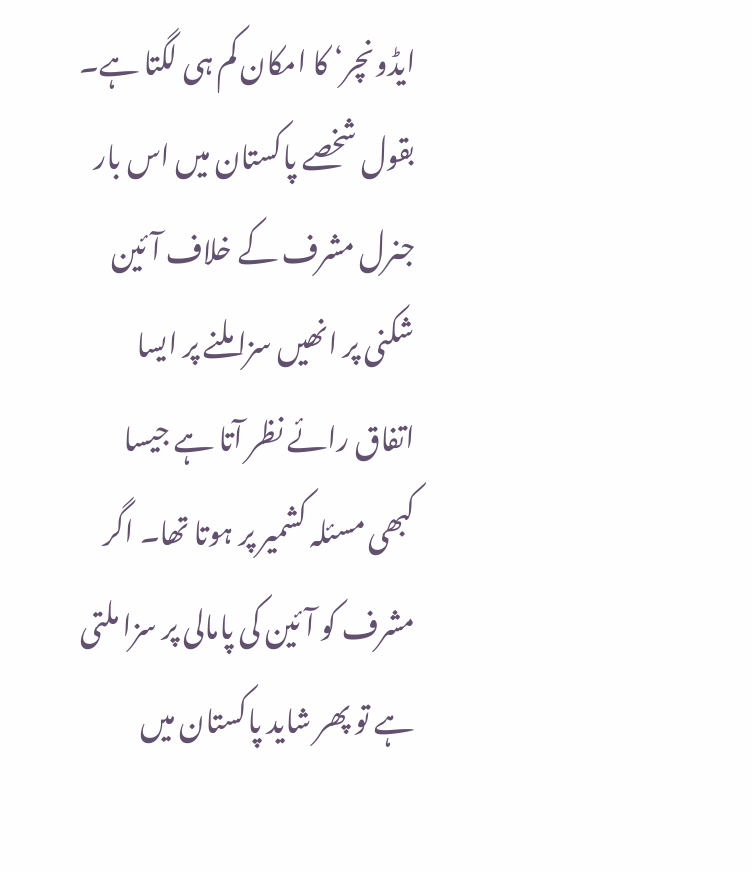ایڈونچر‘ کا امکان کم ہی لگتا ہے۔ بقول شخصے پاکستان میں اس بار جنرل مشرف کے خلاف آئین شکنی پر انھیں سزا ملنے پر ایسا اتفاق رائے نظر آتا ہے جیسا  کبھی مسئلہ کشمیر پر ہوتا تھا۔ اگر مشرف کو آئین کی پامالی پر سزا ملتی ہے تو پھر شاید پاکستان میں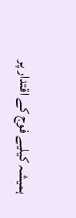ہمیشہ کیلیے فوج کے اقتدار پر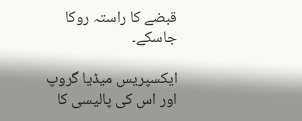قبضے کا راستہ روکا جاسکے۔

ایکسپریس میڈیا گروپ اور اس کی پالیسی کا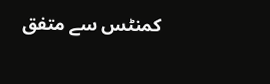کمنٹس سے متفق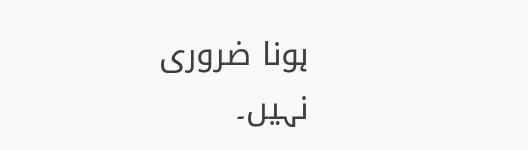ہونا ضروری نہیں۔